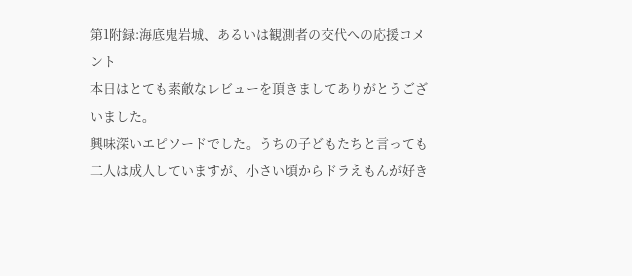第1附録:海底鬼岩城、あるいは観測者の交代への応援コメント
本日はとても素敵なレビューを頂きましてありがとうございました。
興味深いエピソードでした。うちの子どもたちと言っても二人は成人していますが、小さい頃からドラえもんが好き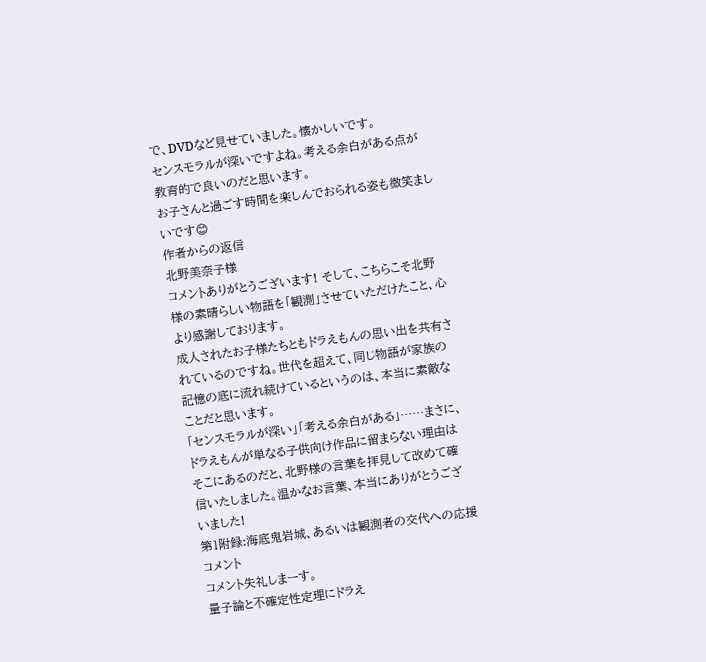で、DVDなど見せていました。懐かしいです。
センスモラルが深いですよね。考える余白がある点が教育的で良いのだと思います。
お子さんと過ごす時間を楽しんでおられる姿も微笑ましいです😊
作者からの返信
北野美奈子様
コメントありがとうございます! そして、こちらこそ北野様の素晴らしい物語を「観測」させていただけたこと、心より感謝しております。
成人されたお子様たちともドラえもんの思い出を共有されているのですね。世代を超えて、同じ物語が家族の記憶の底に流れ続けているというのは、本当に素敵なことだと思います。
「センスモラルが深い」「考える余白がある」……まさに、ドラえもんが単なる子供向け作品に留まらない理由はそこにあるのだと、北野様の言葉を拝見して改めて確信いたしました。温かなお言葉、本当にありがとうございました!
第1附録:海底鬼岩城、あるいは観測者の交代への応援コメント
コメント失礼しまーす。
量子論と不確定性定理にドラえ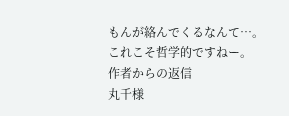もんが絡んでくるなんて…。
これこそ哲学的ですねー。
作者からの返信
丸千様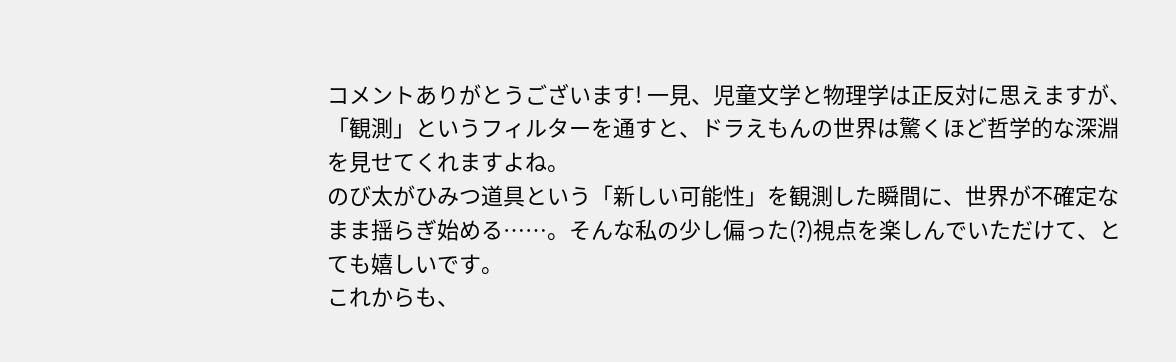コメントありがとうございます! 一見、児童文学と物理学は正反対に思えますが、「観測」というフィルターを通すと、ドラえもんの世界は驚くほど哲学的な深淵を見せてくれますよね。
のび太がひみつ道具という「新しい可能性」を観測した瞬間に、世界が不確定なまま揺らぎ始める……。そんな私の少し偏った(?)視点を楽しんでいただけて、とても嬉しいです。
これからも、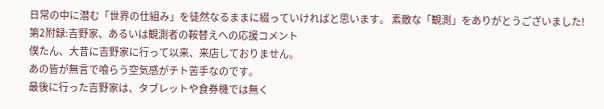日常の中に潜む「世界の仕組み」を徒然なるままに綴っていければと思います。 素敵な「観測」をありがとうございました!
第2附録:吉野家、あるいは観測者の鞍替えへの応援コメント
僕たん、大昔に吉野家に行って以来、来店しておりません。
あの皆が無言で喰らう空気感がチト苦手なのです。
最後に行った吉野家は、タブレットや食券機では無く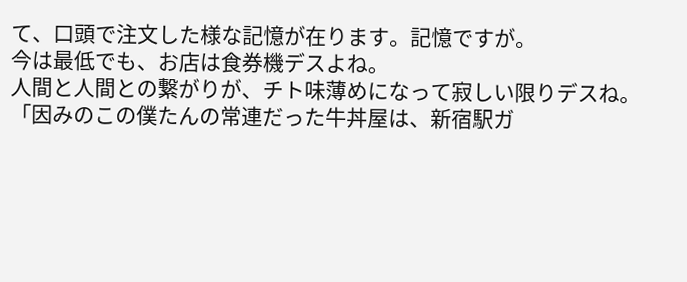て、口頭で注文した様な記憶が在ります。記憶ですが。
今は最低でも、お店は食券機デスよね。
人間と人間との繋がりが、チト味薄めになって寂しい限りデスね。
「因みのこの僕たんの常連だった牛丼屋は、新宿駅ガ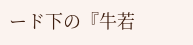ード下の『牛若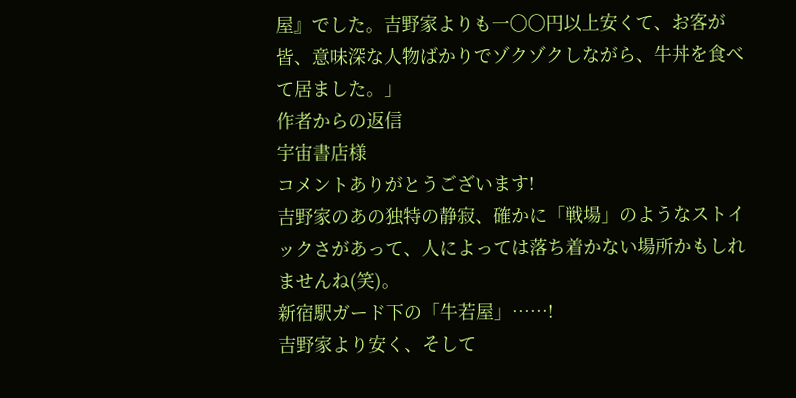屋』でした。吉野家よりも一〇〇円以上安くて、お客が皆、意味深な人物ばかりでゾクゾクしながら、牛丼を食べて居ました。」
作者からの返信
宇宙書店様
コメントありがとうございます!
吉野家のあの独特の静寂、確かに「戦場」のようなストイックさがあって、人によっては落ち着かない場所かもしれませんね(笑)。
新宿駅ガード下の「牛若屋」……!
吉野家より安く、そして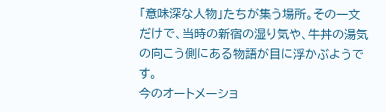「意味深な人物」たちが集う場所。その一文だけで、当時の新宿の湿り気や、牛丼の湯気の向こう側にある物語が目に浮かぶようです。
今のオートメーショ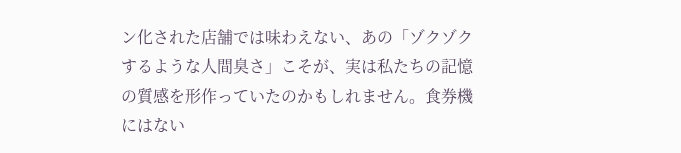ン化された店舗では味わえない、あの「ゾクゾクするような人間臭さ」こそが、実は私たちの記憶の質感を形作っていたのかもしれません。食券機にはない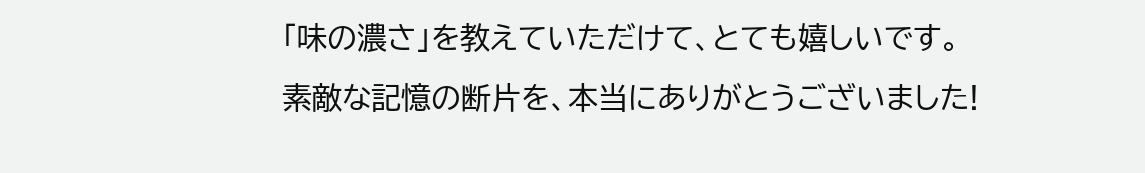「味の濃さ」を教えていただけて、とても嬉しいです。
素敵な記憶の断片を、本当にありがとうございました!